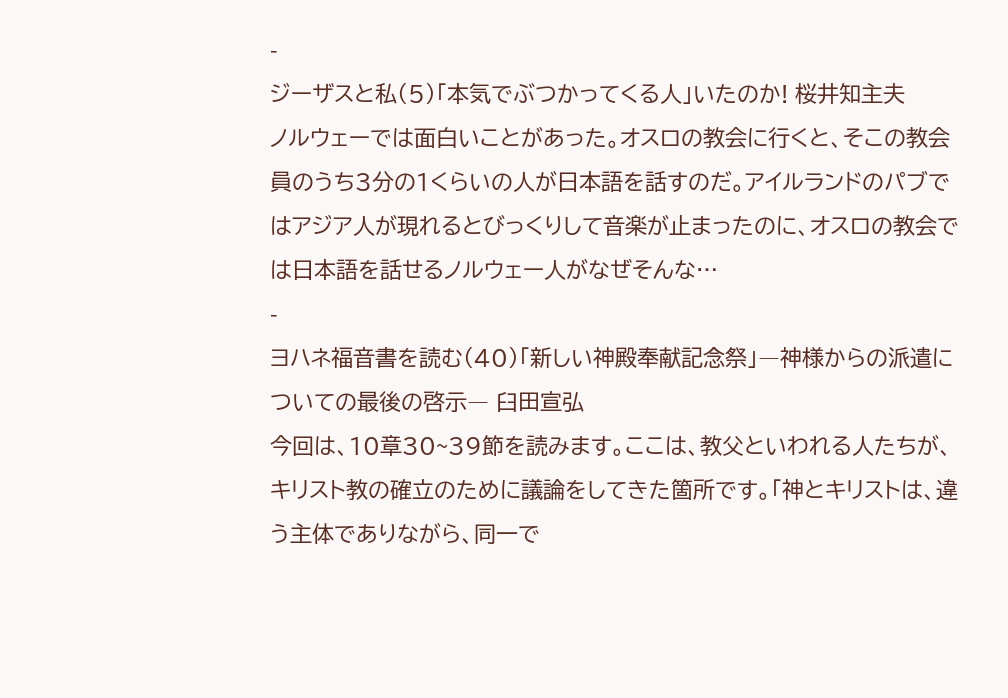-
ジーザスと私(5)「本気でぶつかってくる人」いたのか! 桜井知主夫
ノルウェーでは面白いことがあった。オスロの教会に行くと、そこの教会員のうち3分の1くらいの人が日本語を話すのだ。アイルランドのパブではアジア人が現れるとびっくりして音楽が止まったのに、オスロの教会では日本語を話せるノルウェー人がなぜそんな…
-
ヨハネ福音書を読む(40)「新しい神殿奉献記念祭」―神様からの派遣についての最後の啓示― 臼田宣弘
今回は、10章30~39節を読みます。ここは、教父といわれる人たちが、キリスト教の確立のために議論をしてきた箇所です。「神とキリストは、違う主体でありながら、同一で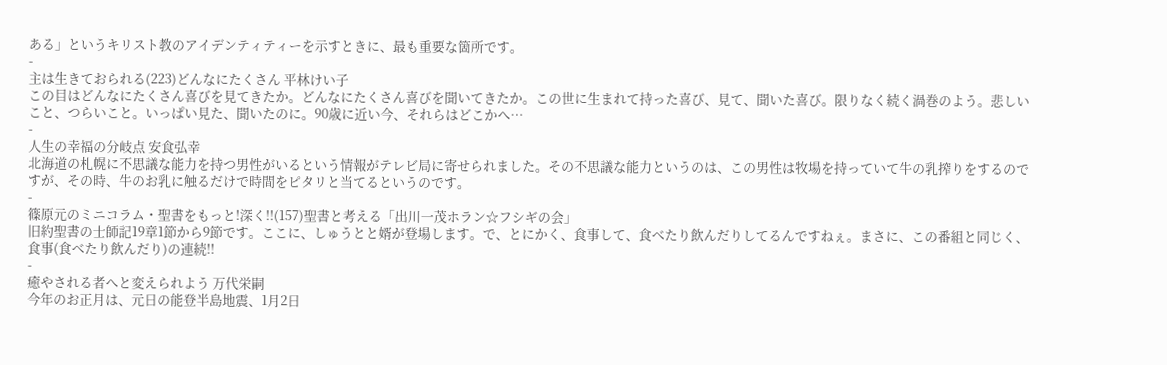ある」というキリスト教のアイデンティティーを示すときに、最も重要な箇所です。
-
主は生きておられる(223)どんなにたくさん 平林けい子
この目はどんなにたくさん喜びを見てきたか。どんなにたくさん喜びを聞いてきたか。この世に生まれて持った喜び、見て、聞いた喜び。限りなく続く渦巻のよう。悲しいこと、つらいこと。いっぱい見た、聞いたのに。90歳に近い今、それらはどこかへ…
-
人生の幸福の分岐点 安食弘幸
北海道の札幌に不思議な能力を持つ男性がいるという情報がテレビ局に寄せられました。その不思議な能力というのは、この男性は牧場を持っていて牛の乳搾りをするのですが、その時、牛のお乳に触るだけで時間をピタリと当てるというのです。
-
篠原元のミニコラム・聖書をもっと!深く!!(157)聖書と考える「出川一茂ホラン☆フシギの会」
旧約聖書の士師記19章1節から9節です。ここに、しゅうとと婿が登場します。で、とにかく、食事して、食べたり飲んだりしてるんですねぇ。まさに、この番組と同じく、食事(食べたり飲んだり)の連続!!
-
癒やされる者へと変えられよう 万代栄嗣
今年のお正月は、元日の能登半島地震、1月2日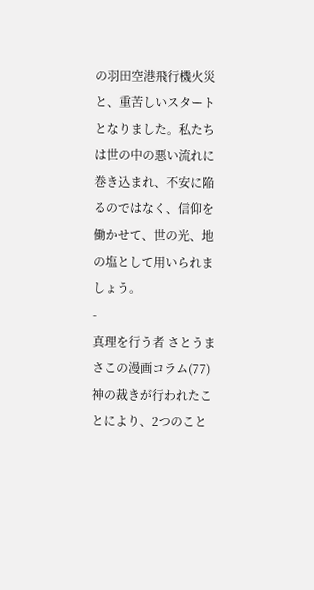の羽田空港飛行機火災と、重苦しいスタートとなりました。私たちは世の中の悪い流れに巻き込まれ、不安に陥るのではなく、信仰を働かせて、世の光、地の塩として用いられましょう。
-
真理を行う者 さとうまさこの漫画コラム(77)
神の裁きが行われたことにより、2つのこと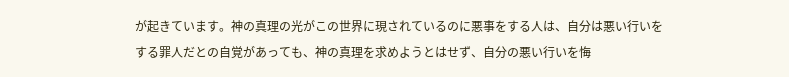が起きています。神の真理の光がこの世界に現されているのに悪事をする人は、自分は悪い行いをする罪人だとの自覚があっても、神の真理を求めようとはせず、自分の悪い行いを悔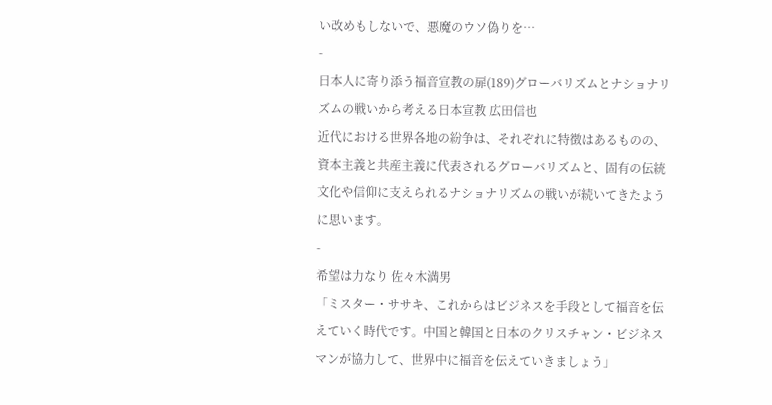い改めもしないで、悪魔のウソ偽りを…
-
日本人に寄り添う福音宣教の扉(189)グローバリズムとナショナリズムの戦いから考える日本宣教 広田信也
近代における世界各地の紛争は、それぞれに特徴はあるものの、資本主義と共産主義に代表されるグローバリズムと、固有の伝統文化や信仰に支えられるナショナリズムの戦いが続いてきたように思います。
-
希望は力なり 佐々木満男
「ミスター・ササキ、これからはビジネスを手段として福音を伝えていく時代です。中国と韓国と日本のクリスチャン・ビジネスマンが協力して、世界中に福音を伝えていきましょう」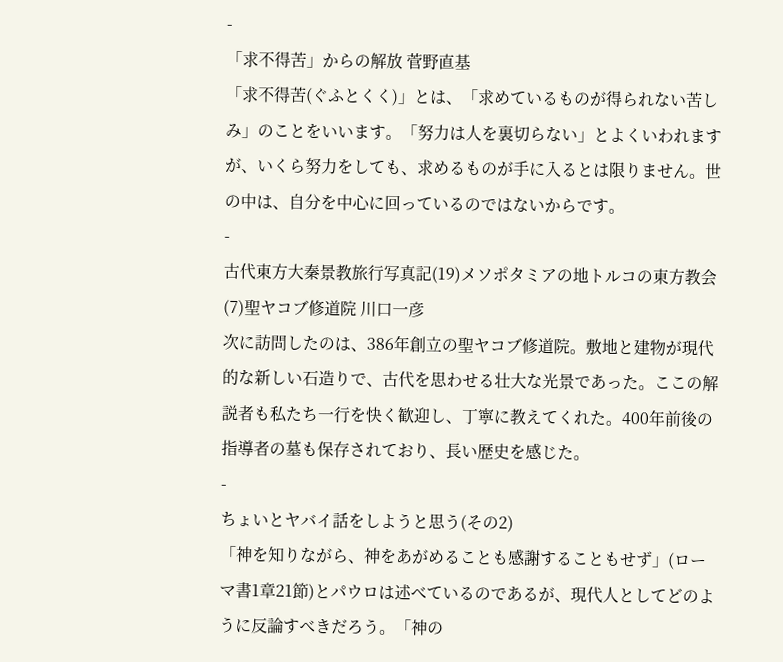-
「求不得苦」からの解放 菅野直基
「求不得苦(ぐふとくく)」とは、「求めているものが得られない苦しみ」のことをいいます。「努力は人を裏切らない」とよくいわれますが、いくら努力をしても、求めるものが手に入るとは限りません。世の中は、自分を中心に回っているのではないからです。
-
古代東方大秦景教旅行写真記(19)メソポタミアの地トルコの東方教会(7)聖ヤコブ修道院 川口一彦
次に訪問したのは、386年創立の聖ヤコブ修道院。敷地と建物が現代的な新しい石造りで、古代を思わせる壮大な光景であった。ここの解説者も私たち一行を快く歓迎し、丁寧に教えてくれた。400年前後の指導者の墓も保存されており、長い歴史を感じた。
-
ちょいとヤバイ話をしようと思う(その2)
「神を知りながら、神をあがめることも感謝することもせず」(ローマ書1章21節)とパウロは述べているのであるが、現代人としてどのように反論すべきだろう。「神の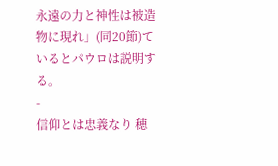永遠の力と神性は被造物に現れ」(同20節)ているとパウロは説明する。
-
信仰とは忠義なり 穂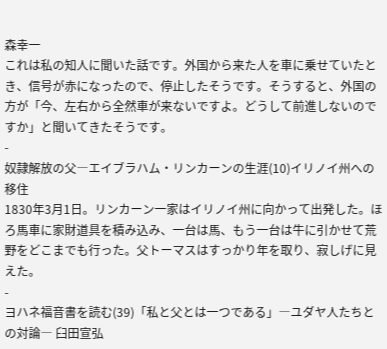森幸一
これは私の知人に聞いた話です。外国から来た人を車に乗せていたとき、信号が赤になったので、停止したそうです。そうすると、外国の方が「今、左右から全然車が来ないですよ。どうして前進しないのですか」と聞いてきたそうです。
-
奴隷解放の父―エイブラハム・リンカーンの生涯(10)イリノイ州への移住
1830年3月1日。リンカーン一家はイリノイ州に向かって出発した。ほろ馬車に家財道具を積み込み、一台は馬、もう一台は牛に引かせて荒野をどこまでも行った。父トーマスはすっかり年を取り、寂しげに見えた。
-
ヨハネ福音書を読む(39)「私と父とは一つである」―ユダヤ人たちとの対論― 臼田宣弘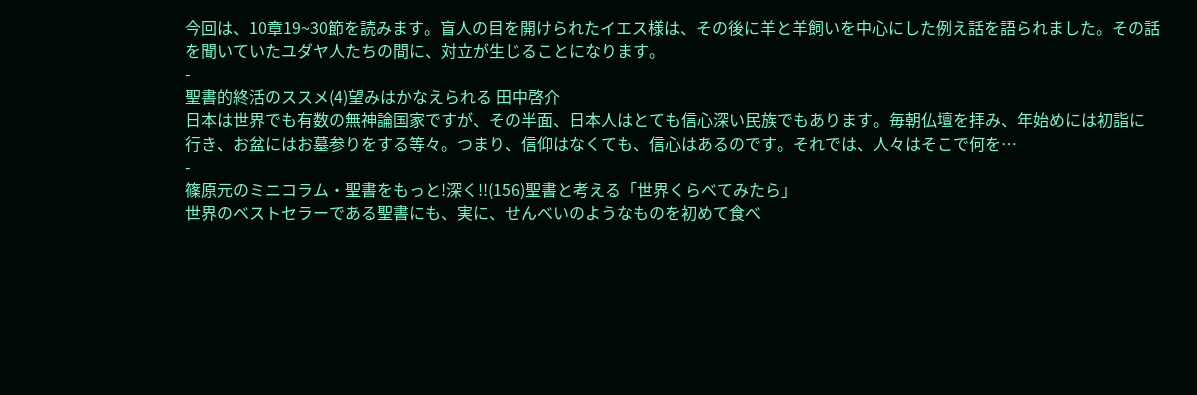今回は、10章19~30節を読みます。盲人の目を開けられたイエス様は、その後に羊と羊飼いを中心にした例え話を語られました。その話を聞いていたユダヤ人たちの間に、対立が生じることになります。
-
聖書的終活のススメ(4)望みはかなえられる 田中啓介
日本は世界でも有数の無神論国家ですが、その半面、日本人はとても信心深い民族でもあります。毎朝仏壇を拝み、年始めには初詣に行き、お盆にはお墓参りをする等々。つまり、信仰はなくても、信心はあるのです。それでは、人々はそこで何を…
-
篠原元のミニコラム・聖書をもっと!深く!!(156)聖書と考える「世界くらべてみたら」
世界のベストセラーである聖書にも、実に、せんべいのようなものを初めて食べ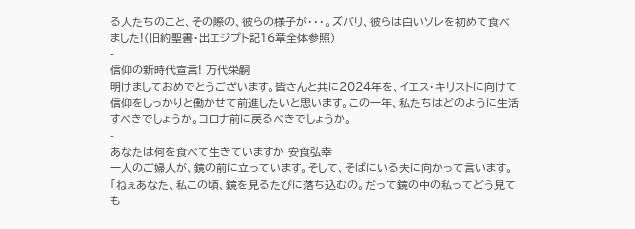る人たちのこと、その際の、彼らの様子が・・・。ズバリ、彼らは白いソレを初めて食べました!(旧約聖書・出エジプト記16章全体参照)
-
信仰の新時代宣言! 万代栄嗣
明けましておめでとうございます。皆さんと共に2024年を、イエス・キリストに向けて信仰をしっかりと働かせて前進したいと思います。この一年、私たちはどのように生活すべきでしょうか。コロナ前に戻るべきでしょうか。
-
あなたは何を食べて生きていますか 安食弘幸
一人のご婦人が、鏡の前に立っています。そして、そばにいる夫に向かって言います。「ねぇあなた、私この頃、鏡を見るたびに落ち込むの。だって鏡の中の私ってどう見ても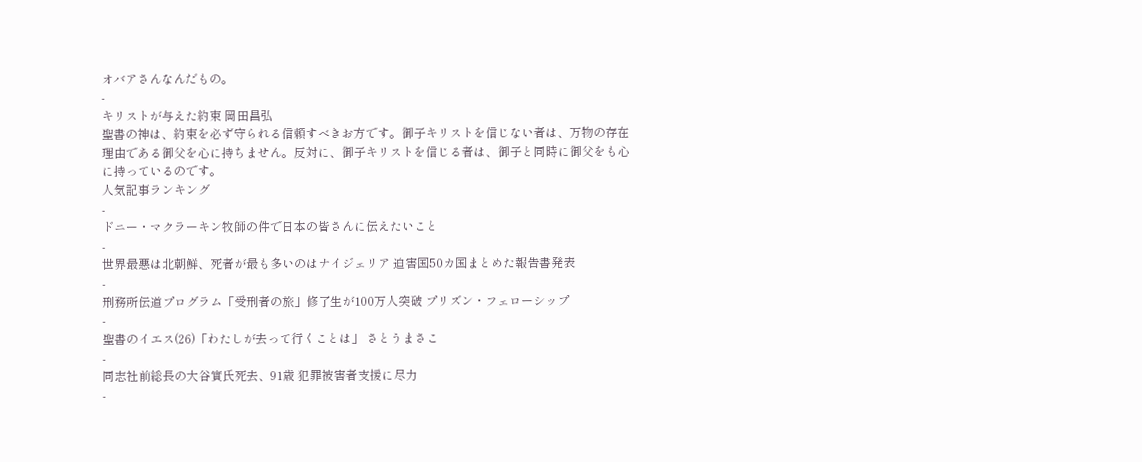オバアさんなんだもの。
-
キリストが与えた約束 岡田昌弘
聖書の神は、約束を必ず守られる信頼すべきお方です。御子キリストを信じない者は、万物の存在理由である御父を心に持ちません。反対に、御子キリストを信じる者は、御子と同時に御父をも心に持っているのです。
人気記事ランキング
-
ドニー・マクラーキン牧師の件で日本の皆さんに伝えたいこと
-
世界最悪は北朝鮮、死者が最も多いのはナイジェリア 迫害国50カ国まとめた報告書発表
-
刑務所伝道プログラム「受刑者の旅」修了生が100万人突破 プリズン・フェローシップ
-
聖書のイエス(26)「わたしが去って行くことは」 さとうまさこ
-
同志社前総長の大谷實氏死去、91歳 犯罪被害者支援に尽力
-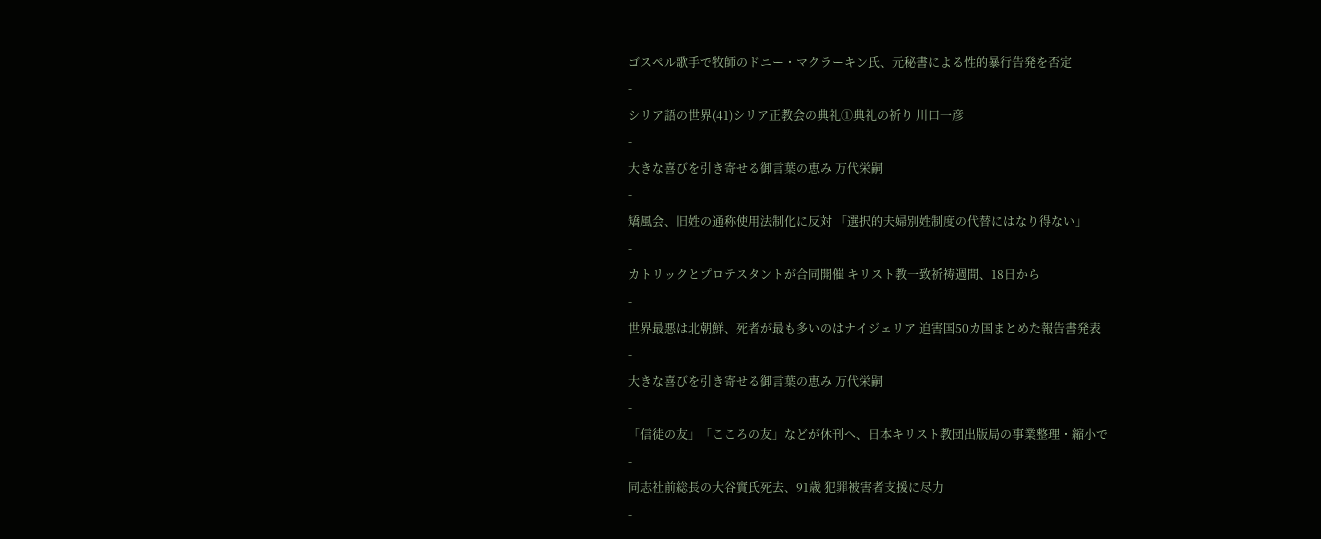ゴスペル歌手で牧師のドニー・マクラーキン氏、元秘書による性的暴行告発を否定
-
シリア語の世界(41)シリア正教会の典礼①典礼の祈り 川口一彦
-
大きな喜びを引き寄せる御言葉の恵み 万代栄嗣
-
矯風会、旧姓の通称使用法制化に反対 「選択的夫婦別姓制度の代替にはなり得ない」
-
カトリックとプロテスタントが合同開催 キリスト教一致祈祷週間、18日から
-
世界最悪は北朝鮮、死者が最も多いのはナイジェリア 迫害国50カ国まとめた報告書発表
-
大きな喜びを引き寄せる御言葉の恵み 万代栄嗣
-
「信徒の友」「こころの友」などが休刊へ、日本キリスト教団出版局の事業整理・縮小で
-
同志社前総長の大谷實氏死去、91歳 犯罪被害者支援に尽力
-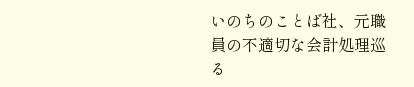いのちのことば社、元職員の不適切な会計処理巡る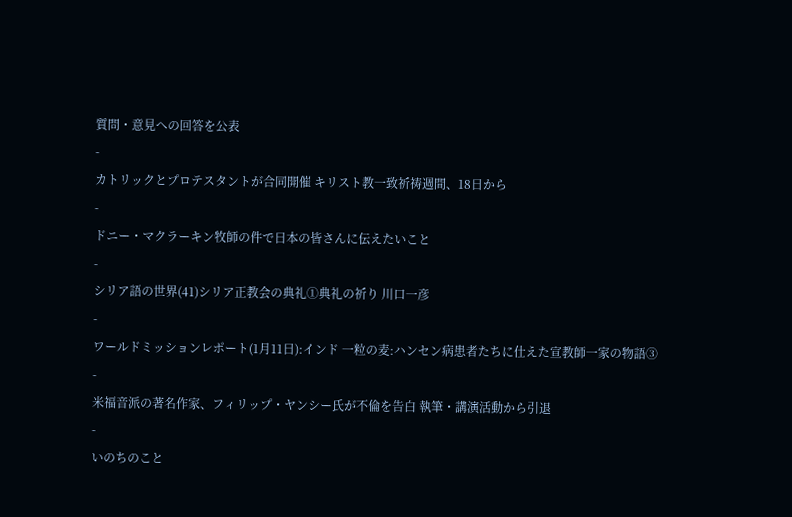質問・意見への回答を公表
-
カトリックとプロテスタントが合同開催 キリスト教一致祈祷週間、18日から
-
ドニー・マクラーキン牧師の件で日本の皆さんに伝えたいこと
-
シリア語の世界(41)シリア正教会の典礼①典礼の祈り 川口一彦
-
ワールドミッションレポート(1月11日):インド 一粒の麦:ハンセン病患者たちに仕えた宣教師一家の物語③
-
米福音派の著名作家、フィリップ・ヤンシー氏が不倫を告白 執筆・講演活動から引退
-
いのちのこと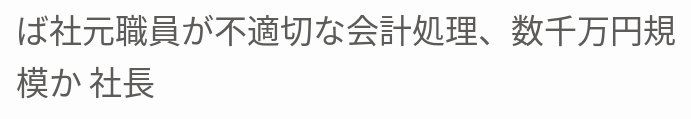ば社元職員が不適切な会計処理、数千万円規模か 社長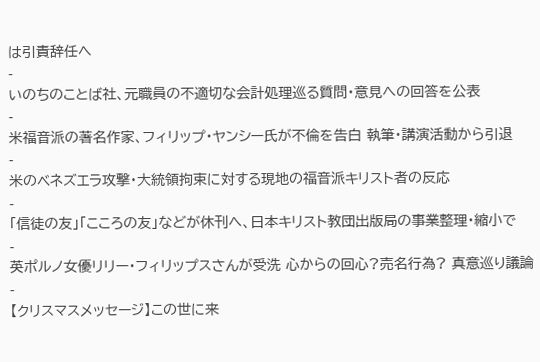は引責辞任へ
-
いのちのことば社、元職員の不適切な会計処理巡る質問・意見への回答を公表
-
米福音派の著名作家、フィリップ・ヤンシー氏が不倫を告白 執筆・講演活動から引退
-
米のベネズエラ攻撃・大統領拘束に対する現地の福音派キリスト者の反応
-
「信徒の友」「こころの友」などが休刊へ、日本キリスト教団出版局の事業整理・縮小で
-
英ポルノ女優リリー・フィリップスさんが受洗 心からの回心?売名行為? 真意巡り議論
-
【クリスマスメッセージ】この世に来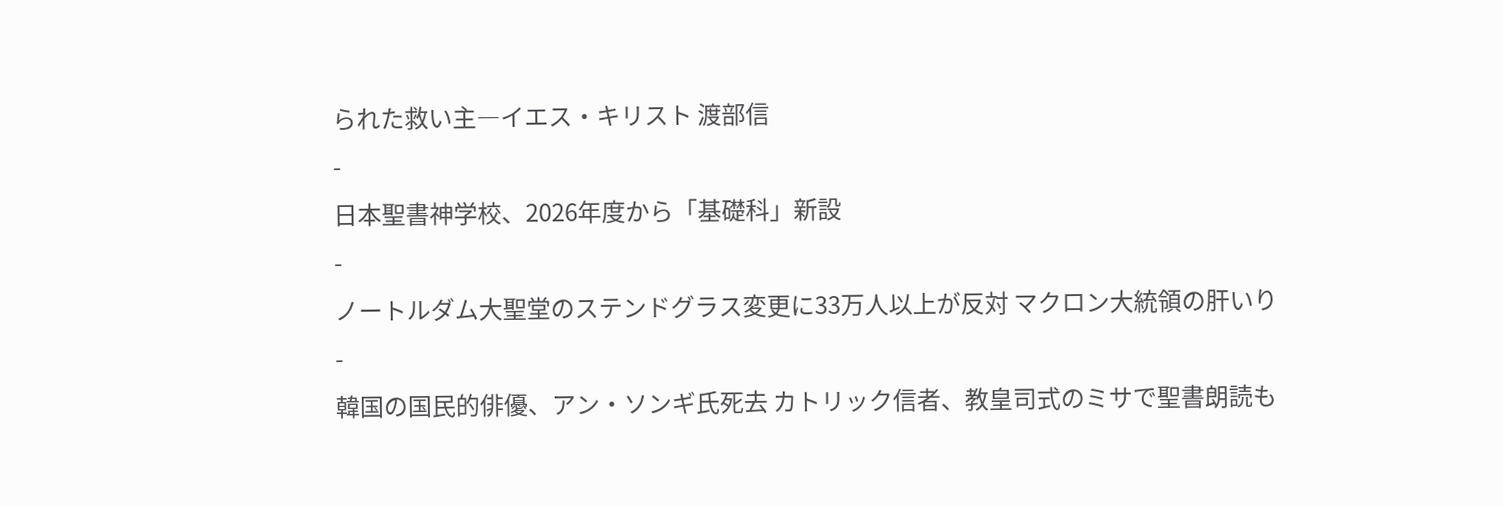られた救い主―イエス・キリスト 渡部信
-
日本聖書神学校、2026年度から「基礎科」新設
-
ノートルダム大聖堂のステンドグラス変更に33万人以上が反対 マクロン大統領の肝いり
-
韓国の国民的俳優、アン・ソンギ氏死去 カトリック信者、教皇司式のミサで聖書朗読も